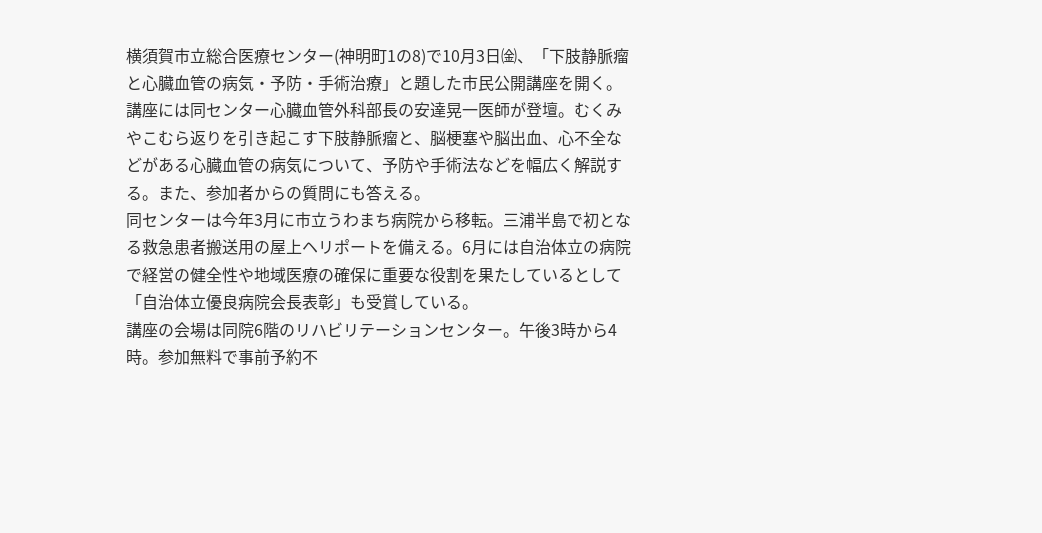横須賀市立総合医療センター(神明町1の8)で10月3日㈮、「下肢静脈瘤と心臓血管の病気・予防・手術治療」と題した市民公開講座を開く。
講座には同センター心臓血管外科部長の安達晃一医師が登壇。むくみやこむら返りを引き起こす下肢静脈瘤と、脳梗塞や脳出血、心不全などがある心臓血管の病気について、予防や手術法などを幅広く解説する。また、参加者からの質問にも答える。
同センターは今年3月に市立うわまち病院から移転。三浦半島で初となる救急患者搬送用の屋上ヘリポートを備える。6月には自治体立の病院で経営の健全性や地域医療の確保に重要な役割を果たしているとして「自治体立優良病院会長表彰」も受賞している。
講座の会場は同院6階のリハビリテーションセンター。午後3時から4時。参加無料で事前予約不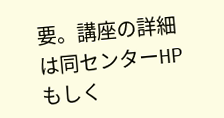要。講座の詳細は同センターHPもしく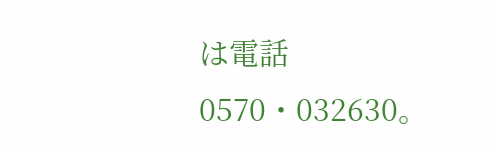は電話0570・032630。